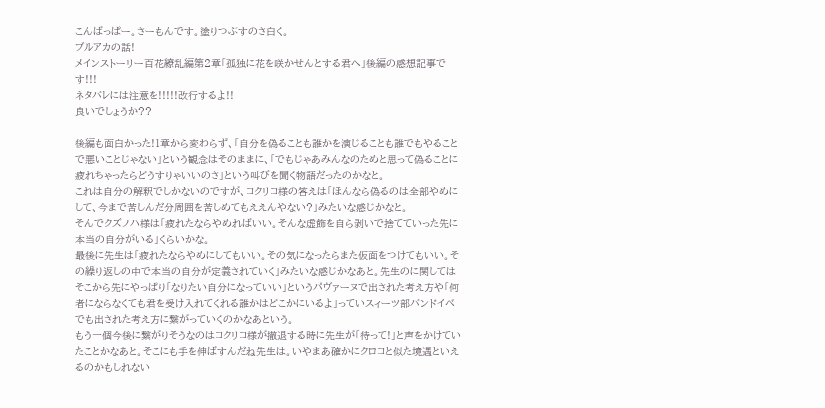こんばっぱー。さーもんです。塗りつぶすのさ白く。
ブルアカの話!
メインストーリー百花繚乱編第2章「孤独に花を咲かせんとする君へ」後編の感想記事です!!!
ネタバレには注意を!!!!!改行するよ!!
良いでしょうか??

後編も面白かった!1章から変わらず、「自分を偽ることも誰かを演じることも誰でもやることで悪いことじゃない」という観念はそのままに、「でもじゃあみんなのためと思って偽ることに疲れちゃったらどうすりゃいいのさ」という叫びを聞く物語だったのかなと。
これは自分の解釈でしかないのですが、コクリコ様の答えは「ほんなら偽るのは全部やめにして、今まで苦しんだ分周囲を苦しめてもええんやない?」みたいな感じかなと。
そんでクズノハ様は「疲れたならやめればいい。そんな虚飾を自ら剥いで捨てていった先に本当の自分がいる」くらいかな。
最後に先生は「疲れたならやめにしてもいい。その気になったらまた仮面をつけてもいい。その繰り返しの中で本当の自分が定義されていく」みたいな感じかなあと。先生のに関してはそこから先にやっぱり「なりたい自分になっていい」というパヴァーヌで出された考え方や「何者にならなくても君を受け入れてくれる誰かはどこかにいるよ」っていスィーツ部バンドイベでも出された考え方に繋がっていくのかなあという。
もう一個今後に繋がりそうなのはコクリコ様が撤退する時に先生が「待って!」と声をかけていたことかなあと。そこにも手を伸ばすんだね先生は。いやまあ確かにクロコと似た境遇といえるのかもしれない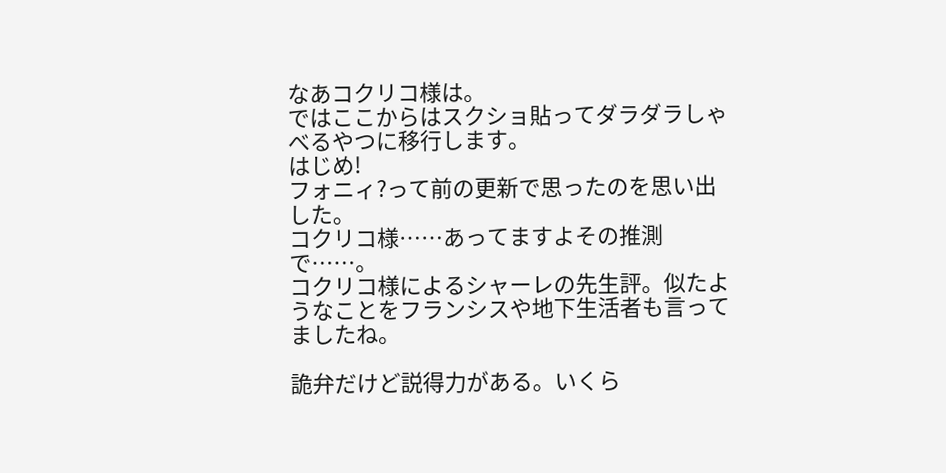なあコクリコ様は。
ではここからはスクショ貼ってダラダラしゃべるやつに移行します。
はじめ!
フォニィ?って前の更新で思ったのを思い出した。
コクリコ様……あってますよその推測で……。
コクリコ様によるシャーレの先生評。似たようなことをフランシスや地下生活者も言ってましたね。

詭弁だけど説得力がある。いくら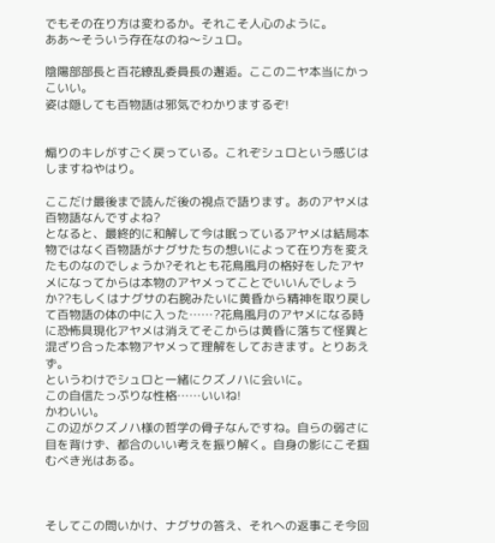でもその在り方は変わるか。それこそ人心のように。
ああ〜そういう存在なのね〜シュロ。

陰陽部部長と百花繚乱委員長の邂逅。ここのニヤ本当にかっこいい。
姿は隠しても百物語は邪気でわかりまするぞ!


煽りのキレがすごく戻っている。これぞシュロという感じはしますねやはり。

ここだけ最後まで読んだ後の視点で語ります。あのアヤメは百物語なんですよね?
となると、最終的に和解して今は眠っているアヤメは結局本物ではなく百物語がナグサたちの想いによって在り方を変えたものなのでしょうか?それとも花鳥風月の格好をしたアヤメになってからは本物のアヤメってことでいいんでしょうか??もしくはナグサの右腕みたいに黄昏から精神を取り戻して百物語の体の中に入った……?花鳥風月のアヤメになる時に恐怖具現化アヤメは消えてそこからは黄昏に落ちて怪異と混ざり合った本物アヤメって理解をしておきます。とりあえず。
というわけでシュロと一緒にクズノハに会いに。
この自信たっぷりな性格……いいね!
かわいい。
この辺がクズノハ様の哲学の骨子なんですね。自らの弱さに目を背けず、都合のいい考えを振り解く。自身の影にこそ掴むべき光はある。



そしてこの問いかけ、ナグサの答え、それへの返事こそ今回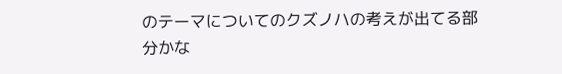のテーマについてのクズノハの考えが出てる部分かな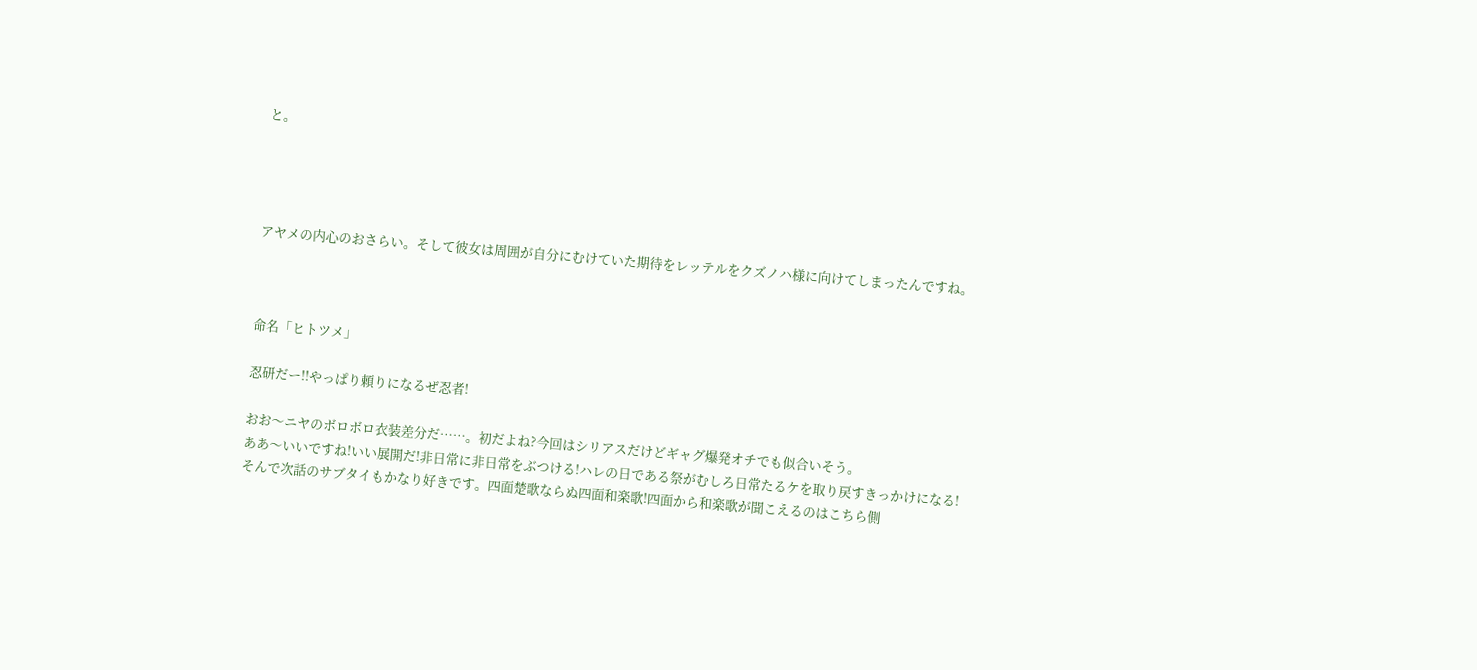と。




アヤメの内心のおさらい。そして彼女は周囲が自分にむけていた期待をレッテルをクズノハ様に向けてしまったんですね。



命名「ヒトツメ」

忍研だー!!やっぱり頼りになるぜ忍者!

おお〜ニヤのボロボロ衣装差分だ……。初だよね?今回はシリアスだけどギャグ爆発オチでも似合いそう。
ああ〜いいですね!いい展開だ!非日常に非日常をぶつける!ハレの日である祭がむしろ日常たるケを取り戻すきっかけになる!
そんで次話のサブタイもかなり好きです。四面楚歌ならぬ四面和楽歌!四面から和楽歌が聞こえるのはこちら側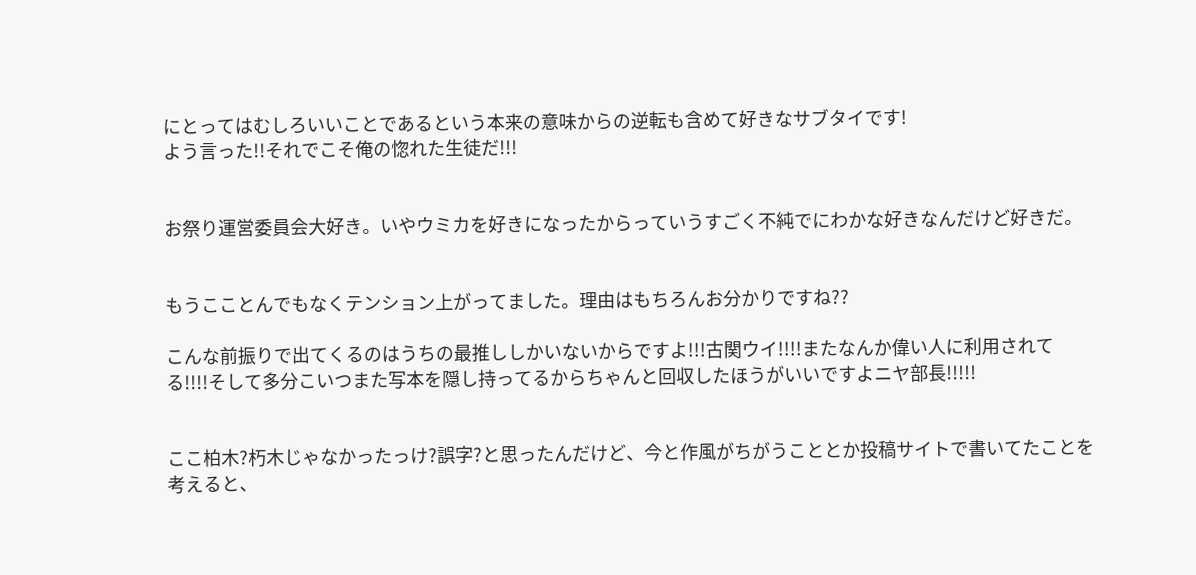にとってはむしろいいことであるという本来の意味からの逆転も含めて好きなサブタイです!
よう言った!!それでこそ俺の惚れた生徒だ!!!


お祭り運営委員会大好き。いやウミカを好きになったからっていうすごく不純でにわかな好きなんだけど好きだ。


もうこことんでもなくテンション上がってました。理由はもちろんお分かりですね??

こんな前振りで出てくるのはうちの最推ししかいないからですよ!!!古関ウイ!!!!またなんか偉い人に利用されてる!!!!そして多分こいつまた写本を隠し持ってるからちゃんと回収したほうがいいですよニヤ部長!!!!!


ここ柏木?朽木じゃなかったっけ?誤字?と思ったんだけど、今と作風がちがうこととか投稿サイトで書いてたことを考えると、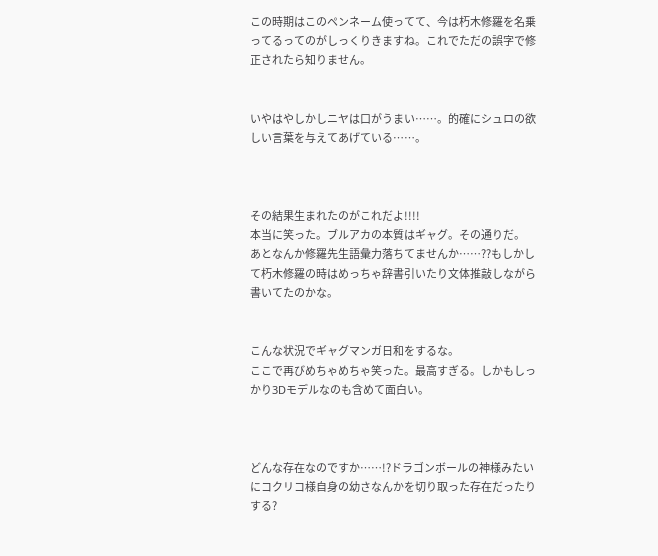この時期はこのペンネーム使ってて、今は朽木修羅を名乗ってるってのがしっくりきますね。これでただの誤字で修正されたら知りません。


いやはやしかしニヤは口がうまい……。的確にシュロの欲しい言葉を与えてあげている……。



その結果生まれたのがこれだよ!!!!
本当に笑った。ブルアカの本質はギャグ。その通りだ。
あとなんか修羅先生語彙力落ちてませんか……??もしかして朽木修羅の時はめっちゃ辞書引いたり文体推敲しながら書いてたのかな。


こんな状況でギャグマンガ日和をするな。
ここで再びめちゃめちゃ笑った。最高すぎる。しかもしっかり3Dモデルなのも含めて面白い。



どんな存在なのですか……!?ドラゴンボールの神様みたいにコクリコ様自身の幼さなんかを切り取った存在だったりする?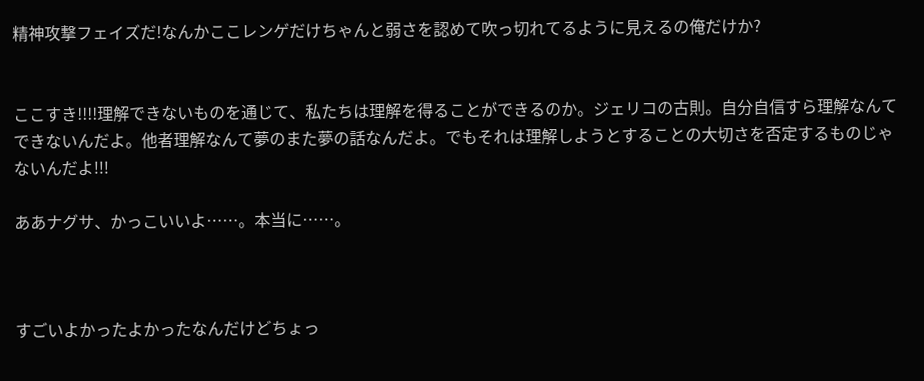精神攻撃フェイズだ!なんかここレンゲだけちゃんと弱さを認めて吹っ切れてるように見えるの俺だけか?


ここすき!!!!理解できないものを通じて、私たちは理解を得ることができるのか。ジェリコの古則。自分自信すら理解なんてできないんだよ。他者理解なんて夢のまた夢の話なんだよ。でもそれは理解しようとすることの大切さを否定するものじゃないんだよ!!!

ああナグサ、かっこいいよ……。本当に……。



すごいよかったよかったなんだけどちょっ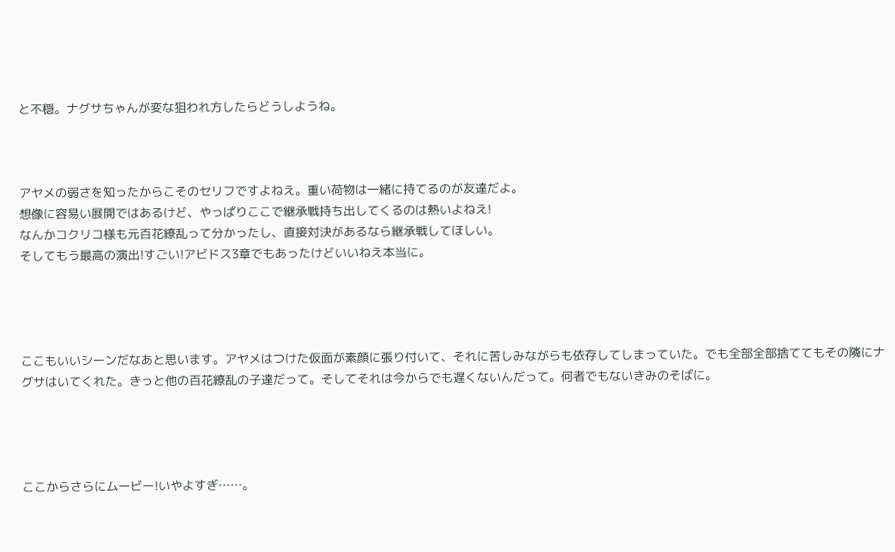と不穏。ナグサちゃんが変な狙われ方したらどうしようね。



アヤメの弱さを知ったからこそのセリフですよねえ。重い荷物は一緒に持てるのが友達だよ。
想像に容易い展開ではあるけど、やっぱりここで継承戦持ち出してくるのは熱いよねえ!
なんかコクリコ様も元百花繚乱って分かったし、直接対決があるなら継承戦してほしい。
そしてもう最高の演出!すごい!アビドス3章でもあったけどいいねえ本当に。




ここもいいシーンだなあと思います。アヤメはつけた仮面が素顔に張り付いて、それに苦しみながらも依存してしまっていた。でも全部全部捨ててもその隣にナグサはいてくれた。きっと他の百花繚乱の子達だって。そしてそれは今からでも遅くないんだって。何者でもないきみのそばに。




ここからさらにムービー!いやよすぎ……。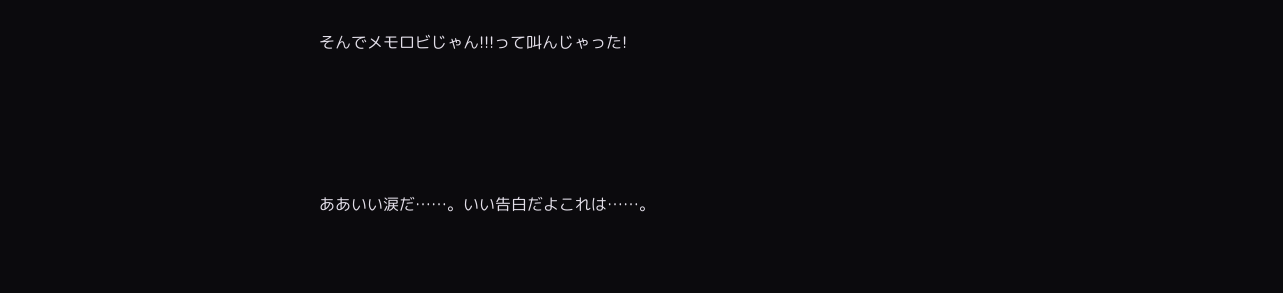そんでメモロビじゃん!!!って叫んじゃった!




ああいい涙だ……。いい告白だよこれは……。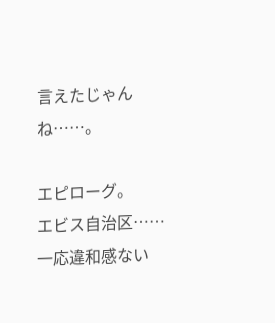言えたじゃんね……。

エピローグ。
エビス自治区……一応違和感ない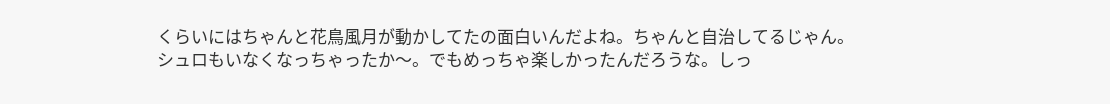くらいにはちゃんと花鳥風月が動かしてたの面白いんだよね。ちゃんと自治してるじゃん。
シュロもいなくなっちゃったか〜。でもめっちゃ楽しかったんだろうな。しっ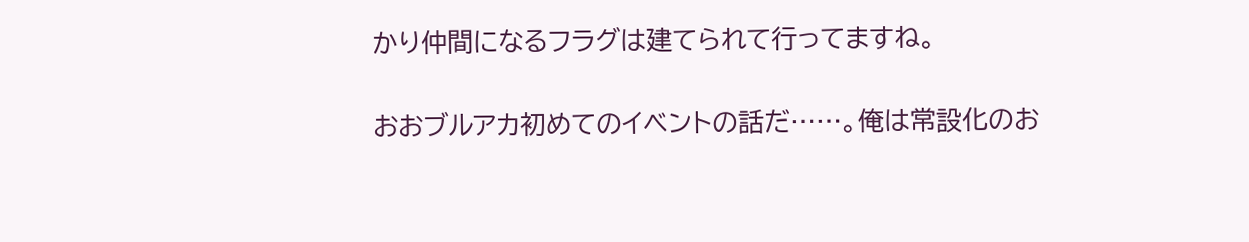かり仲間になるフラグは建てられて行ってますね。

おおブルアカ初めてのイベントの話だ……。俺は常設化のお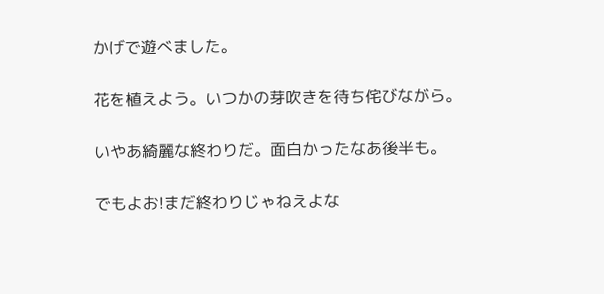かげで遊べました。

花を植えよう。いつかの芽吹きを待ち侘びながら。

いやあ綺麗な終わりだ。面白かったなあ後半も。

でもよお!まだ終わりじゃねえよな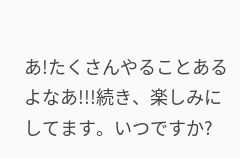あ!たくさんやることあるよなあ!!!続き、楽しみにしてます。いつですか?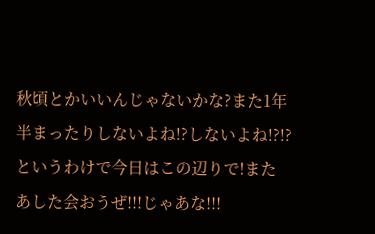秋頃とかいいんじゃないかな?また1年半まったりしないよね!?しないよね!?!?
というわけで今日はこの辺りで!またあした会おうぜ!!!じゃあな!!!